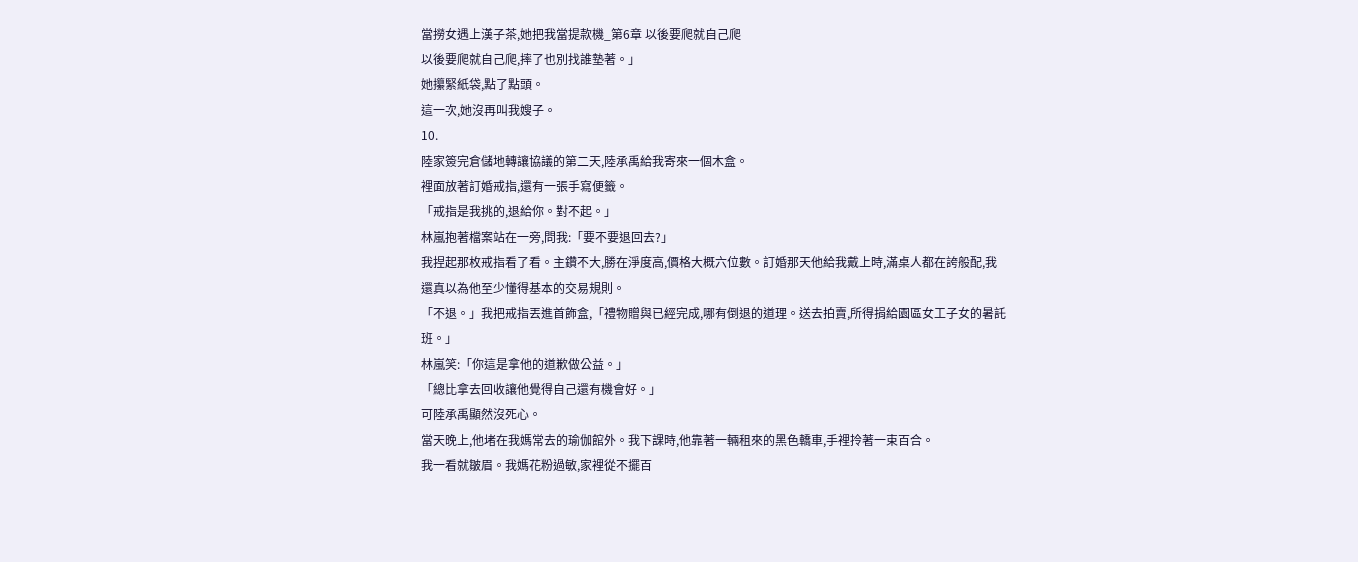當撈女遇上漢子茶,她把我當提款機_第6章 以後要爬就自己爬
以後要爬就自己爬,摔了也別找誰墊著。」
她攥緊紙袋,點了點頭。
這一次,她沒再叫我嫂子。
10.
陸家簽完倉儲地轉讓協議的第二天,陸承禹給我寄來一個木盒。
裡面放著訂婚戒指,還有一張手寫便籤。
「戒指是我挑的,退給你。對不起。」
林嵐抱著檔案站在一旁,問我:「要不要退回去?」
我捏起那枚戒指看了看。主鑽不大,勝在淨度高,價格大概六位數。訂婚那天他給我戴上時,滿桌人都在誇般配,我還真以為他至少懂得基本的交易規則。
「不退。」我把戒指丟進首飾盒,「禮物贈與已經完成,哪有倒退的道理。送去拍賣,所得捐給園區女工子女的暑託班。」
林嵐笑:「你這是拿他的道歉做公益。」
「總比拿去回收讓他覺得自己還有機會好。」
可陸承禹顯然沒死心。
當天晚上,他堵在我媽常去的瑜伽館外。我下課時,他靠著一輛租來的黑色轎車,手裡拎著一束百合。
我一看就皺眉。我媽花粉過敏,家裡從不擺百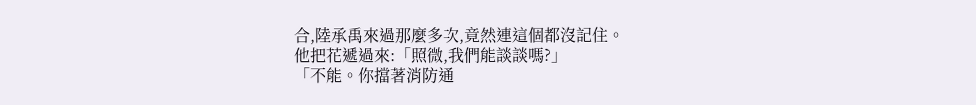合,陸承禹來過那麼多次,竟然連這個都沒記住。
他把花遞過來:「照微,我們能談談嗎?」
「不能。你擋著消防通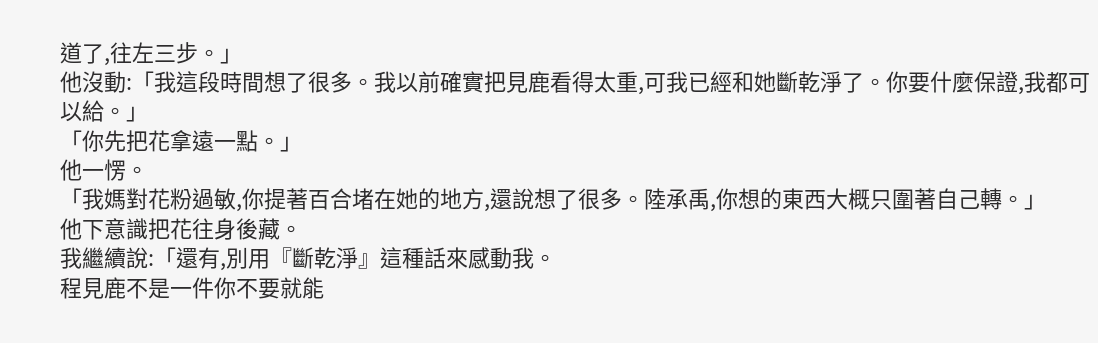道了,往左三步。」
他沒動:「我這段時間想了很多。我以前確實把見鹿看得太重,可我已經和她斷乾淨了。你要什麼保證,我都可以給。」
「你先把花拿遠一點。」
他一愣。
「我媽對花粉過敏,你提著百合堵在她的地方,還說想了很多。陸承禹,你想的東西大概只圍著自己轉。」
他下意識把花往身後藏。
我繼續說:「還有,別用『斷乾淨』這種話來感動我。
程見鹿不是一件你不要就能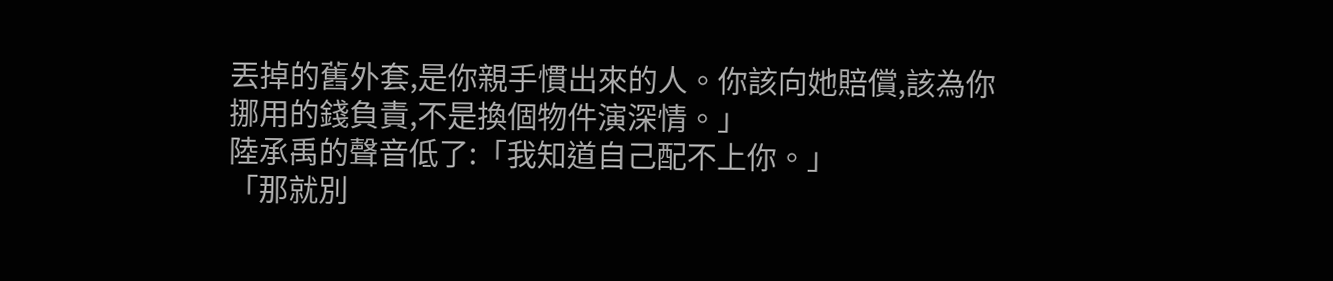丟掉的舊外套,是你親手慣出來的人。你該向她賠償,該為你挪用的錢負責,不是換個物件演深情。」
陸承禹的聲音低了:「我知道自己配不上你。」
「那就別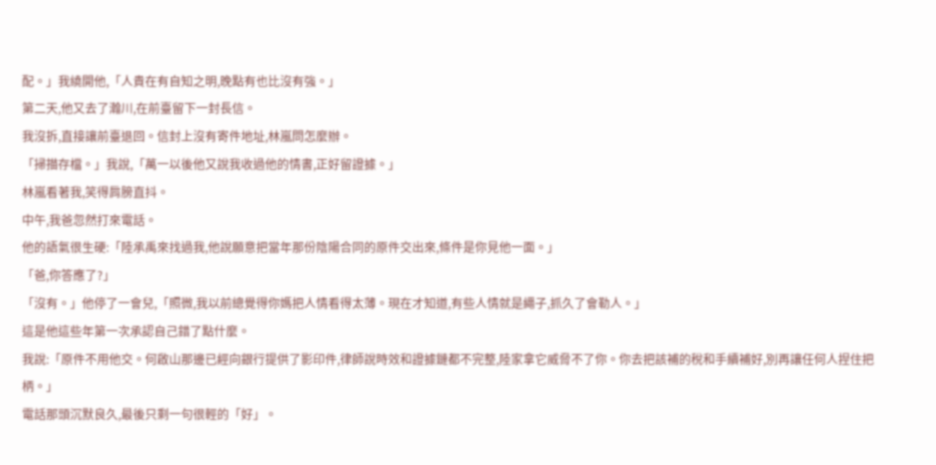配。」我繞開他,「人貴在有自知之明,晚點有也比沒有強。」
第二天,他又去了瀚川,在前臺留下一封長信。
我沒拆,直接讓前臺退回。信封上沒有寄件地址,林嵐問怎麼辦。
「掃描存檔。」我說,「萬一以後他又說我收過他的情書,正好留證據。」
林嵐看著我,笑得肩膀直抖。
中午,我爸忽然打來電話。
他的語氣很生硬:「陸承禹來找過我,他說願意把當年那份陰陽合同的原件交出來,條件是你見他一面。」
「爸,你答應了?」
「沒有。」他停了一會兒,「照微,我以前總覺得你媽把人情看得太薄。現在才知道,有些人情就是繩子,抓久了會勒人。」
這是他這些年第一次承認自己錯了點什麼。
我說:「原件不用他交。何啟山那邊已經向銀行提供了影印件,律師說時效和證據鏈都不完整,陸家拿它威脅不了你。你去把該補的稅和手續補好,別再讓任何人捏住把柄。」
電話那頭沉默良久,最後只剩一句很輕的「好」。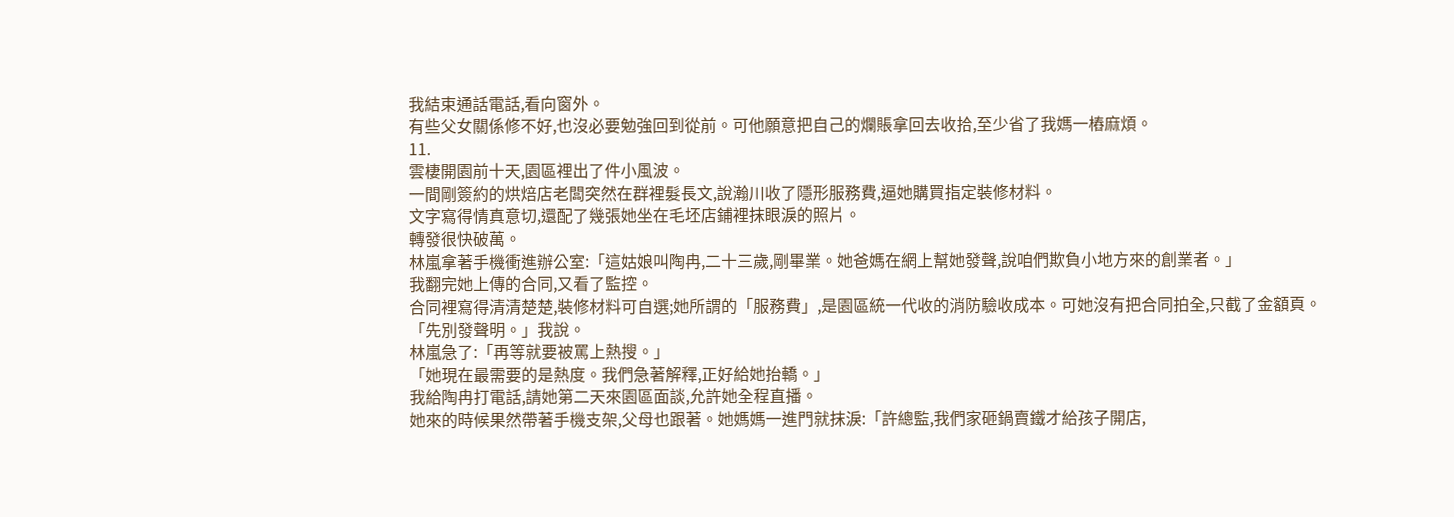我結束通話電話,看向窗外。
有些父女關係修不好,也沒必要勉強回到從前。可他願意把自己的爛賬拿回去收拾,至少省了我媽一樁麻煩。
11.
雲棲開園前十天,園區裡出了件小風波。
一間剛簽約的烘焙店老闆突然在群裡髮長文,說瀚川收了隱形服務費,逼她購買指定裝修材料。
文字寫得情真意切,還配了幾張她坐在毛坯店鋪裡抹眼淚的照片。
轉發很快破萬。
林嵐拿著手機衝進辦公室:「這姑娘叫陶冉,二十三歲,剛畢業。她爸媽在網上幫她發聲,說咱們欺負小地方來的創業者。」
我翻完她上傳的合同,又看了監控。
合同裡寫得清清楚楚,裝修材料可自選;她所謂的「服務費」,是園區統一代收的消防驗收成本。可她沒有把合同拍全,只截了金額頁。
「先別發聲明。」我說。
林嵐急了:「再等就要被罵上熱搜。」
「她現在最需要的是熱度。我們急著解釋,正好給她抬轎。」
我給陶冉打電話,請她第二天來園區面談,允許她全程直播。
她來的時候果然帶著手機支架,父母也跟著。她媽媽一進門就抹淚:「許總監,我們家砸鍋賣鐵才給孩子開店,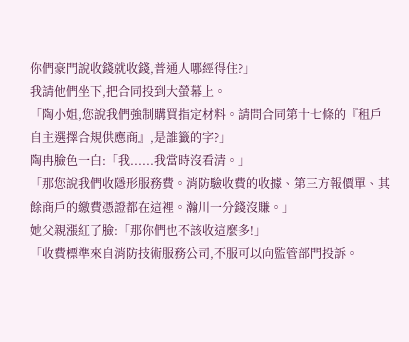你們豪門說收錢就收錢,普通人哪經得住?」
我請他們坐下,把合同投到大螢幕上。
「陶小姐,您說我們強制購買指定材料。請問合同第十七條的『租戶自主選擇合規供應商』,是誰籤的字?」
陶冉臉色一白:「我......我當時沒看清。」
「那您說我們收隱形服務費。消防驗收費的收據、第三方報價單、其餘商戶的繳費憑證都在這裡。瀚川一分錢沒賺。」
她父親漲紅了臉:「那你們也不該收這麼多!」
「收費標準來自消防技術服務公司,不服可以向監管部門投訴。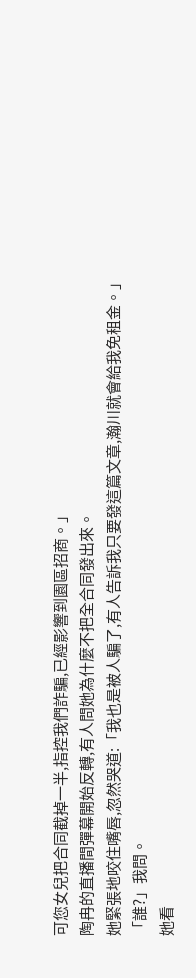可您女兒把合同截掉一半,指控我們詐騙,已經影響到園區招商。」
陶冉的直播間彈幕開始反轉,有人問她為什麼不把全合同發出來。
她緊張地咬住嘴唇,忽然哭道:「我也是被人騙了,有人告訴我只要發這篇文章,瀚川就會給我免租金。」
「誰?」我問。
她看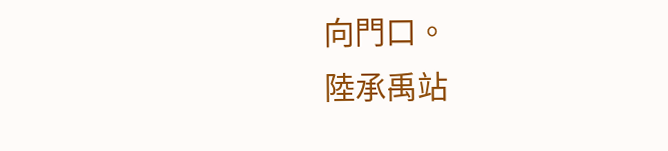向門口。
陸承禹站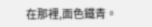在那裡,面色鐵青。